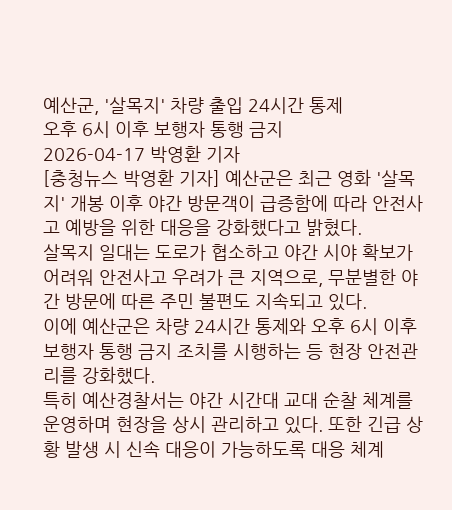예산군, '살목지' 차량 출입 24시간 통제
오후 6시 이후 보행자 통행 금지
2026-04-17 박영환 기자
[충청뉴스 박영환 기자] 예산군은 최근 영화 '살목지' 개봉 이후 야간 방문객이 급증함에 따라 안전사고 예방을 위한 대응을 강화했다고 밝혔다.
살목지 일대는 도로가 협소하고 야간 시야 확보가 어려워 안전사고 우려가 큰 지역으로, 무분별한 야간 방문에 따른 주민 불편도 지속되고 있다.
이에 예산군은 차량 24시간 통제와 오후 6시 이후 보행자 통행 금지 조치를 시행하는 등 현장 안전관리를 강화했다.
특히 예산경찰서는 야간 시간대 교대 순찰 체계를 운영하며 현장을 상시 관리하고 있다. 또한 긴급 상황 발생 시 신속 대응이 가능하도록 대응 체계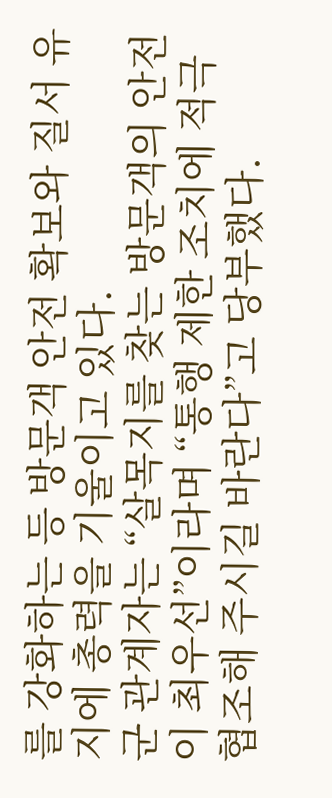를 강화하는 등 방문객 안전 확보와 질서 유지에 총력을 기울이고 있다.
군 관계자는 “살목지를 찾는 방문객의 안전이 최우선”이라며 “통행 제한 조치에 적극 협조해 주시길 바란다”고 당부했다.